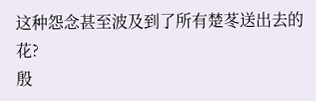这种怨念甚至波及到了所有楚苳送出去的花?
殷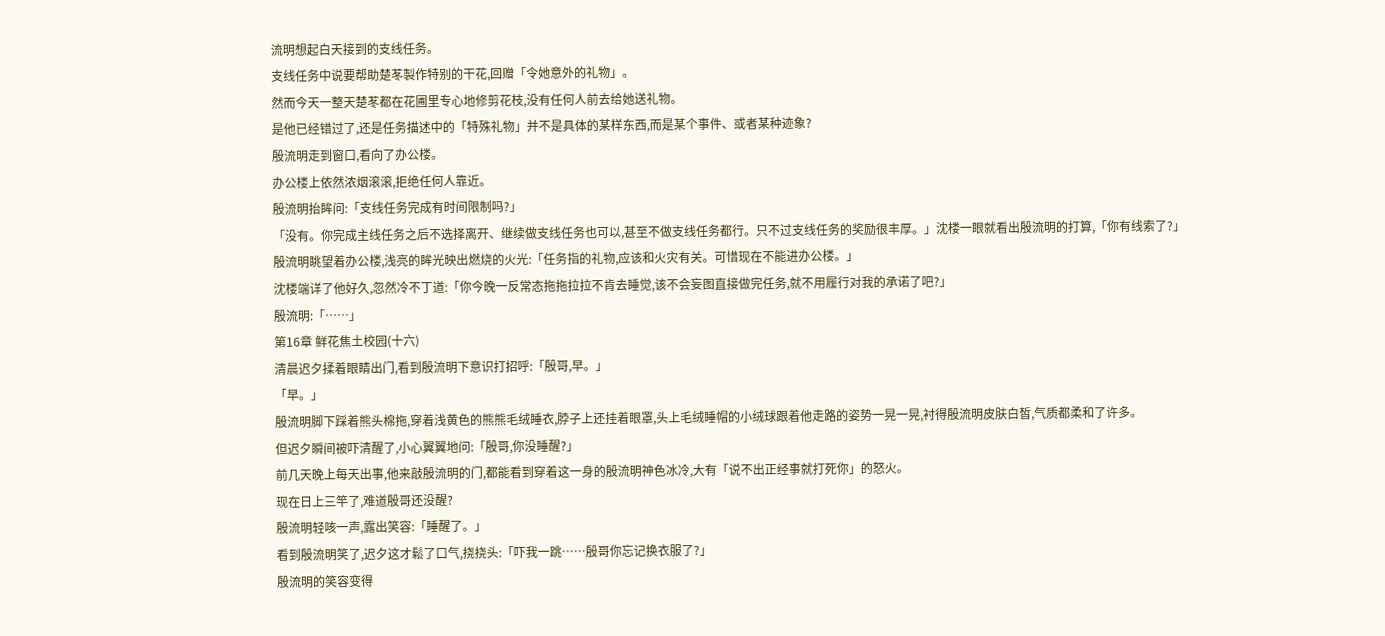流明想起白天接到的支线任务。
支线任务中说要帮助楚苳製作特别的干花,回赠「令她意外的礼物」。
然而今天一整天楚苳都在花圃里专心地修剪花枝,没有任何人前去给她送礼物。
是他已经错过了,还是任务描述中的「特殊礼物」并不是具体的某样东西,而是某个事件、或者某种迹象?
殷流明走到窗口,看向了办公楼。
办公楼上依然浓烟滚滚,拒绝任何人靠近。
殷流明抬眸问:「支线任务完成有时间限制吗?」
「没有。你完成主线任务之后不选择离开、继续做支线任务也可以,甚至不做支线任务都行。只不过支线任务的奖励很丰厚。」沈楼一眼就看出殷流明的打算,「你有线索了?」
殷流明眺望着办公楼,浅亮的眸光映出燃烧的火光:「任务指的礼物,应该和火灾有关。可惜现在不能进办公楼。」
沈楼端详了他好久,忽然冷不丁道:「你今晚一反常态拖拖拉拉不肯去睡觉,该不会妄图直接做完任务,就不用履行对我的承诺了吧?」
殷流明:「……」
第16章 鲜花焦土校园(十六)
清晨迟夕揉着眼睛出门,看到殷流明下意识打招呼:「殷哥,早。」
「早。」
殷流明脚下踩着熊头棉拖,穿着浅黄色的熊熊毛绒睡衣,脖子上还挂着眼罩,头上毛绒睡帽的小绒球跟着他走路的姿势一晃一晃,衬得殷流明皮肤白皙,气质都柔和了许多。
但迟夕瞬间被吓清醒了,小心翼翼地问:「殷哥,你没睡醒?」
前几天晚上每天出事,他来敲殷流明的门,都能看到穿着这一身的殷流明神色冰冷,大有「说不出正经事就打死你」的怒火。
现在日上三竿了,难道殷哥还没醒?
殷流明轻咳一声,露出笑容:「睡醒了。」
看到殷流明笑了,迟夕这才鬆了口气,挠挠头:「吓我一跳……殷哥你忘记换衣服了?」
殷流明的笑容变得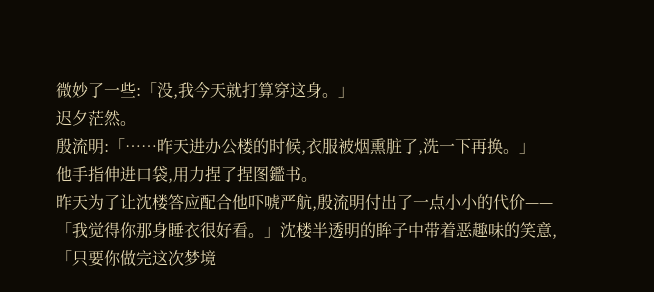微妙了一些:「没,我今天就打算穿这身。」
迟夕茫然。
殷流明:「……昨天进办公楼的时候,衣服被烟熏脏了,洗一下再换。」
他手指伸进口袋,用力捏了捏图鑑书。
昨天为了让沈楼答应配合他吓唬严航,殷流明付出了一点小小的代价——
「我觉得你那身睡衣很好看。」沈楼半透明的眸子中带着恶趣味的笑意,「只要你做完这次梦境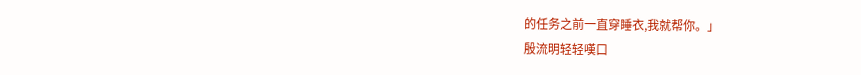的任务之前一直穿睡衣,我就帮你。」
殷流明轻轻嘆口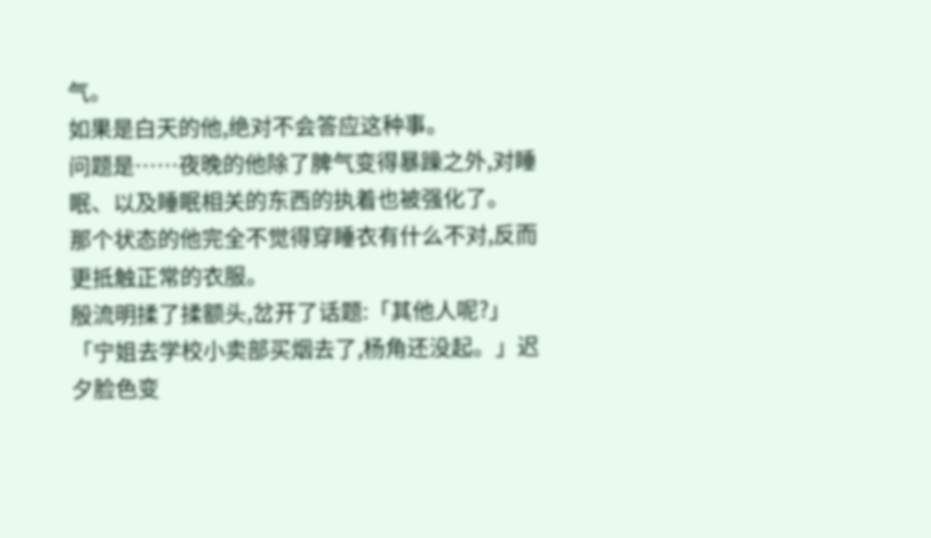气。
如果是白天的他,绝对不会答应这种事。
问题是……夜晚的他除了脾气变得暴躁之外,对睡眠、以及睡眠相关的东西的执着也被强化了。
那个状态的他完全不觉得穿睡衣有什么不对,反而更抵触正常的衣服。
殷流明揉了揉额头,岔开了话题:「其他人呢?」
「宁姐去学校小卖部买烟去了,杨角还没起。」迟夕脸色变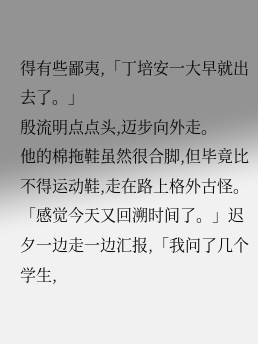得有些鄙夷,「丁培安一大早就出去了。」
殷流明点点头,迈步向外走。
他的棉拖鞋虽然很合脚,但毕竟比不得运动鞋,走在路上格外古怪。
「感觉今天又回溯时间了。」迟夕一边走一边汇报,「我问了几个学生,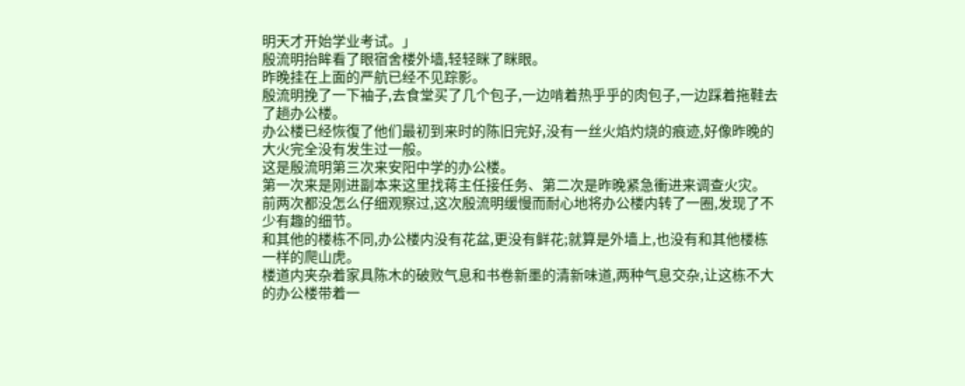明天才开始学业考试。」
殷流明抬眸看了眼宿舍楼外墙,轻轻眯了眯眼。
昨晚挂在上面的严航已经不见踪影。
殷流明挽了一下袖子,去食堂买了几个包子,一边啃着热乎乎的肉包子,一边踩着拖鞋去了趟办公楼。
办公楼已经恢復了他们最初到来时的陈旧完好,没有一丝火焰灼烧的痕迹,好像昨晚的大火完全没有发生过一般。
这是殷流明第三次来安阳中学的办公楼。
第一次来是刚进副本来这里找蒋主任接任务、第二次是昨晚紧急衝进来调查火灾。
前两次都没怎么仔细观察过,这次殷流明缓慢而耐心地将办公楼内转了一圈,发现了不少有趣的细节。
和其他的楼栋不同,办公楼内没有花盆,更没有鲜花;就算是外墙上,也没有和其他楼栋一样的爬山虎。
楼道内夹杂着家具陈木的破败气息和书卷新墨的清新味道,两种气息交杂,让这栋不大的办公楼带着一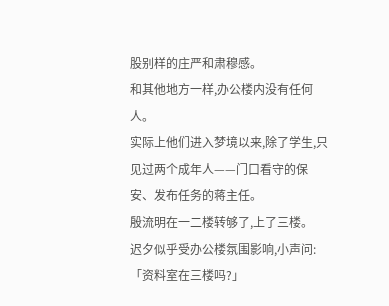股别样的庄严和肃穆感。
和其他地方一样,办公楼内没有任何人。
实际上他们进入梦境以来,除了学生,只见过两个成年人——门口看守的保安、发布任务的蒋主任。
殷流明在一二楼转够了,上了三楼。
迟夕似乎受办公楼氛围影响,小声问:「资料室在三楼吗?」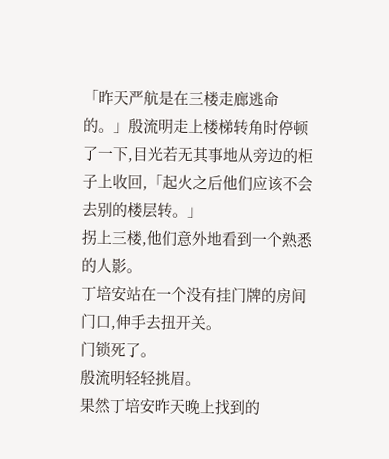「昨天严航是在三楼走廊逃命的。」殷流明走上楼梯转角时停顿了一下,目光若无其事地从旁边的柜子上收回,「起火之后他们应该不会去别的楼层转。」
拐上三楼,他们意外地看到一个熟悉的人影。
丁培安站在一个没有挂门牌的房间门口,伸手去扭开关。
门锁死了。
殷流明轻轻挑眉。
果然丁培安昨天晚上找到的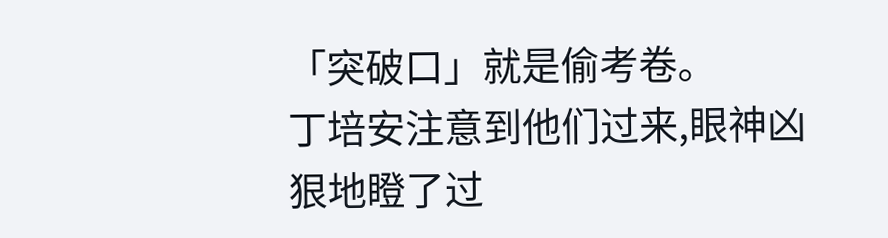「突破口」就是偷考卷。
丁培安注意到他们过来,眼神凶狠地瞪了过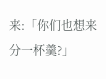来:「你们也想来分一杯羹?」